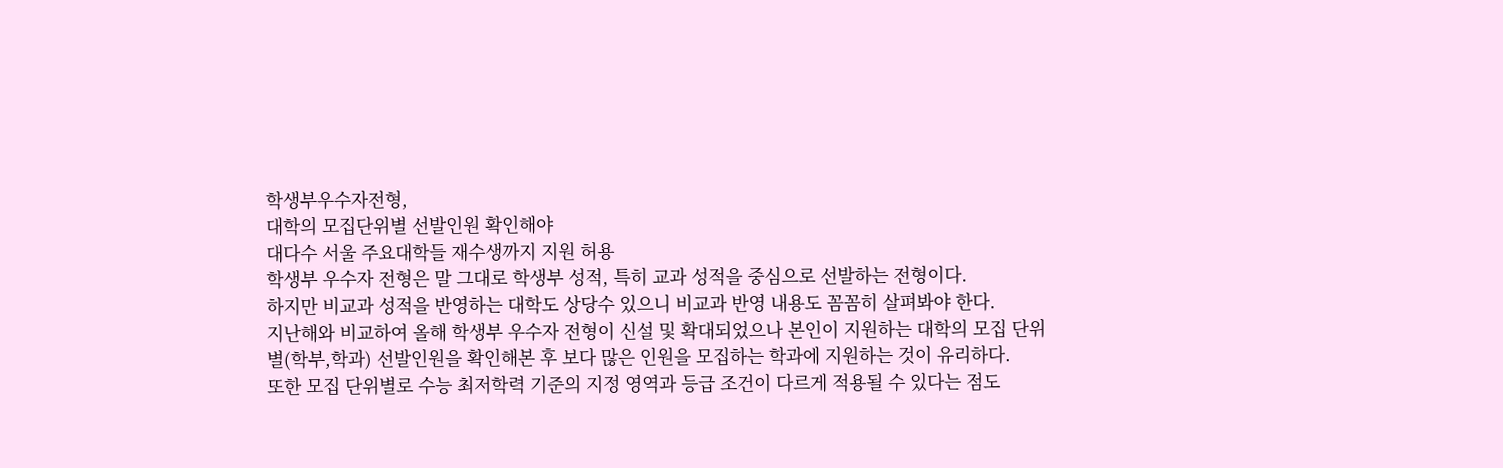학생부우수자전형,
대학의 모집단위별 선발인원 확인해야
대다수 서울 주요대학들 재수생까지 지원 허용
학생부 우수자 전형은 말 그대로 학생부 성적, 특히 교과 성적을 중심으로 선발하는 전형이다.
하지만 비교과 성적을 반영하는 대학도 상당수 있으니 비교과 반영 내용도 꼼꼼히 살펴봐야 한다.
지난해와 비교하여 올해 학생부 우수자 전형이 신설 및 확대되었으나 본인이 지원하는 대학의 모집 단위별(학부,학과) 선발인원을 확인해본 후 보다 많은 인원을 모집하는 학과에 지원하는 것이 유리하다.
또한 모집 단위별로 수능 최저학력 기준의 지정 영역과 등급 조건이 다르게 적용될 수 있다는 점도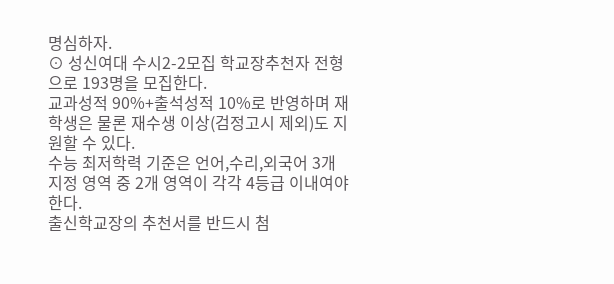명심하자.
⊙ 성신여대 수시2-2모집 학교장추천자 전형으로 193명을 모집한다.
교과성적 90%+출석성적 10%로 반영하며 재학생은 물론 재수생 이상(검정고시 제외)도 지원할 수 있다.
수능 최저학력 기준은 언어,수리,외국어 3개 지정 영역 중 2개 영역이 각각 4등급 이내여야 한다.
출신학교장의 추천서를 반드시 첨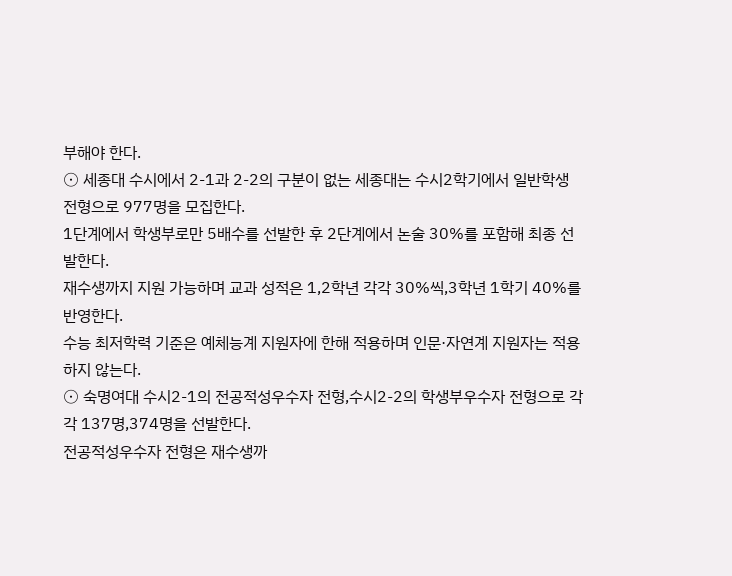부해야 한다.
⊙ 세종대 수시에서 2-1과 2-2의 구분이 없는 세종대는 수시2학기에서 일반학생 전형으로 977명을 모집한다.
1단계에서 학생부로만 5배수를 선발한 후 2단계에서 논술 30%를 포함해 최종 선발한다.
재수생까지 지원 가능하며 교과 성적은 1,2학년 각각 30%씩,3학년 1학기 40%를 반영한다.
수능 최저학력 기준은 예체능계 지원자에 한해 적용하며 인문·자연계 지원자는 적용하지 않는다.
⊙ 숙명여대 수시2-1의 전공적성우수자 전형,수시2-2의 학생부우수자 전형으로 각각 137명,374명을 선발한다.
전공적성우수자 전형은 재수생까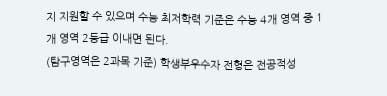지 지원할 수 있으며 수능 최저학력 기준은 수능 4개 영역 중 1개 영역 2등급 이내면 된다.
(탐구영역은 2과목 기준) 학생부우수자 전형은 전공적성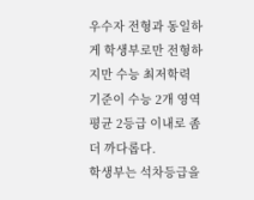우수자 전형과 동일하게 학생부로만 전형하지만 수능 최저학력 기준이 수능 2개 영역 평균 2등급 이내로 좀 더 까다롭다.
학생부는 석차등급을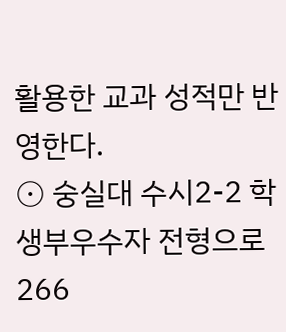활용한 교과 성적만 반영한다.
⊙ 숭실대 수시2-2 학생부우수자 전형으로 266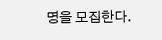명을 모집한다.